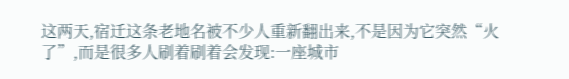这两天,宿迁这条老地名被不少人重新翻出来,不是因为它突然“火了”,而是很多人刷着刷着会发现:一座城市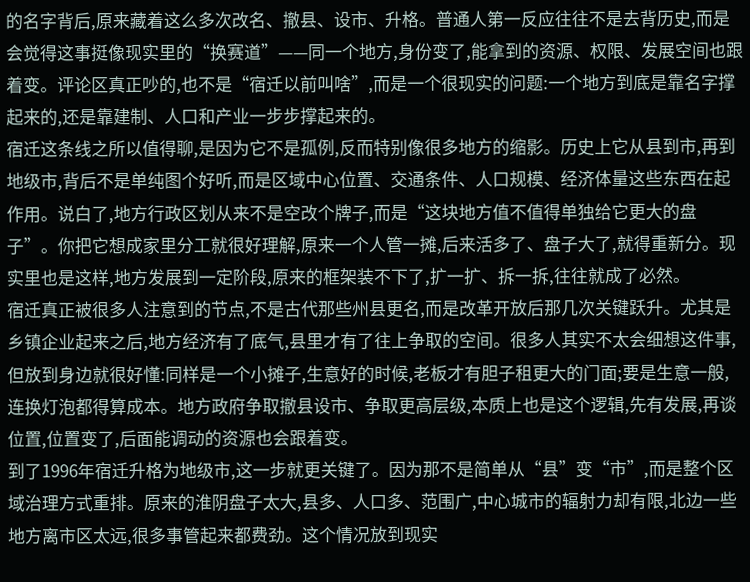的名字背后,原来藏着这么多次改名、撤县、设市、升格。普通人第一反应往往不是去背历史,而是会觉得这事挺像现实里的“换赛道”——同一个地方,身份变了,能拿到的资源、权限、发展空间也跟着变。评论区真正吵的,也不是“宿迁以前叫啥”,而是一个很现实的问题:一个地方到底是靠名字撑起来的,还是靠建制、人口和产业一步步撑起来的。
宿迁这条线之所以值得聊,是因为它不是孤例,反而特别像很多地方的缩影。历史上它从县到市,再到地级市,背后不是单纯图个好听,而是区域中心位置、交通条件、人口规模、经济体量这些东西在起作用。说白了,地方行政区划从来不是空改个牌子,而是“这块地方值不值得单独给它更大的盘子”。你把它想成家里分工就很好理解,原来一个人管一摊,后来活多了、盘子大了,就得重新分。现实里也是这样,地方发展到一定阶段,原来的框架装不下了,扩一扩、拆一拆,往往就成了必然。
宿迁真正被很多人注意到的节点,不是古代那些州县更名,而是改革开放后那几次关键跃升。尤其是乡镇企业起来之后,地方经济有了底气,县里才有了往上争取的空间。很多人其实不太会细想这件事,但放到身边就很好懂:同样是一个小摊子,生意好的时候,老板才有胆子租更大的门面;要是生意一般,连换灯泡都得算成本。地方政府争取撤县设市、争取更高层级,本质上也是这个逻辑,先有发展,再谈位置,位置变了,后面能调动的资源也会跟着变。
到了1996年宿迁升格为地级市,这一步就更关键了。因为那不是简单从“县”变“市”,而是整个区域治理方式重排。原来的淮阴盘子太大,县多、人口多、范围广,中心城市的辐射力却有限,北边一些地方离市区太远,很多事管起来都费劲。这个情况放到现实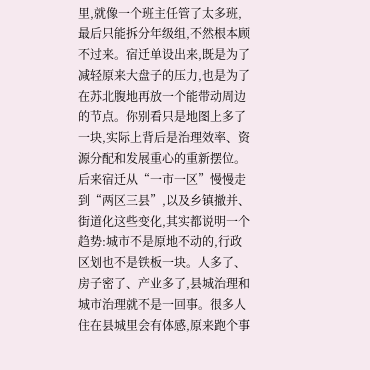里,就像一个班主任管了太多班,最后只能拆分年级组,不然根本顾不过来。宿迁单设出来,既是为了减轻原来大盘子的压力,也是为了在苏北腹地再放一个能带动周边的节点。你别看只是地图上多了一块,实际上背后是治理效率、资源分配和发展重心的重新摆位。
后来宿迁从“一市一区”慢慢走到“两区三县”,以及乡镇撤并、街道化这些变化,其实都说明一个趋势:城市不是原地不动的,行政区划也不是铁板一块。人多了、房子密了、产业多了,县城治理和城市治理就不是一回事。很多人住在县城里会有体感,原来跑个事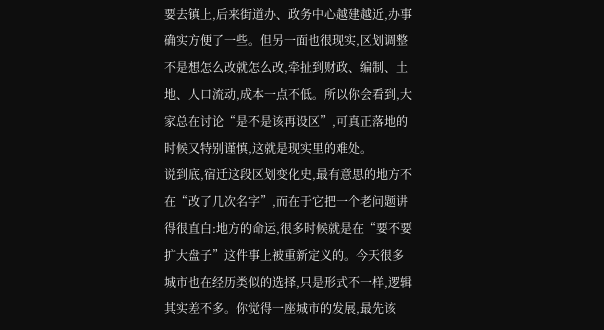要去镇上,后来街道办、政务中心越建越近,办事确实方便了一些。但另一面也很现实,区划调整不是想怎么改就怎么改,牵扯到财政、编制、土地、人口流动,成本一点不低。所以你会看到,大家总在讨论“是不是该再设区”,可真正落地的时候又特别谨慎,这就是现实里的难处。
说到底,宿迁这段区划变化史,最有意思的地方不在“改了几次名字”,而在于它把一个老问题讲得很直白:地方的命运,很多时候就是在“要不要扩大盘子”这件事上被重新定义的。今天很多城市也在经历类似的选择,只是形式不一样,逻辑其实差不多。你觉得一座城市的发展,最先该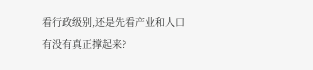看行政级别,还是先看产业和人口有没有真正撑起来?